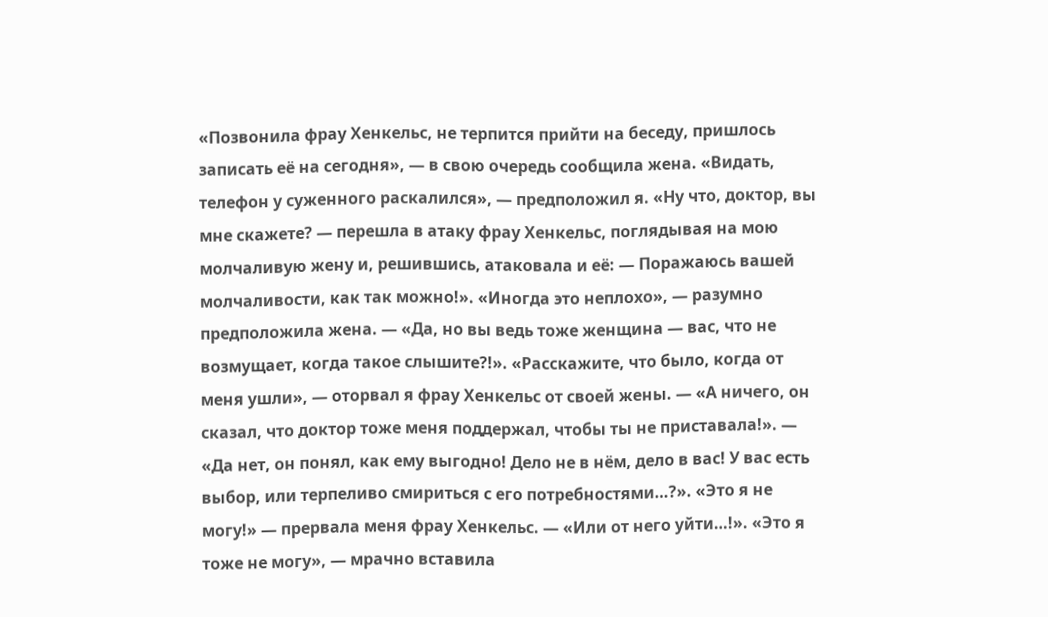«Позвонила фрау Хенкельс, не терпится прийти на беседу, пришлось записать её на сегодня», — в свою очередь сообщила жена. «Видать, телефон у суженного раскалился», — предположил я. «Ну что, доктор, вы мне скажете? — перешла в атаку фрау Хенкельс, поглядывая на мою молчаливую жену и, решившись, атаковала и её: — Поражаюсь вашей молчаливости, как так можно!». «Иногда это неплохо», — разумно предположила жена. — «Да, но вы ведь тоже женщина — вас, что не возмущает, когда такое слышите?!». «Расскажите, что было, когда от меня ушли», — оторвал я фрау Хенкельс от своей жены. — «А ничего, он сказал, что доктор тоже меня поддержал, чтобы ты не приставала!». — «Да нет, он понял, как ему выгодно! Дело не в нём, дело в вас! У вас есть выбор, или терпеливо смириться с его потребностями…?». «Это я не могу!» — прервала меня фрау Хенкельс. — «Или от него уйти…!». «Это я тоже не могу», — мрачно вставила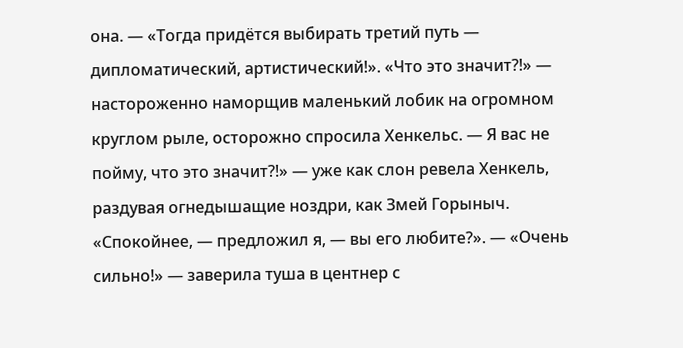она. — «Тогда придётся выбирать третий путь — дипломатический, артистический!». «Что это значит?!» — настороженно наморщив маленький лобик на огромном круглом рыле, осторожно спросила Хенкельс. — Я вас не пойму, что это значит?!» — уже как слон ревела Хенкель, раздувая огнедышащие ноздри, как Змей Горыныч. «Спокойнее, — предложил я, — вы его любите?». — «Очень сильно!» — заверила туша в центнер с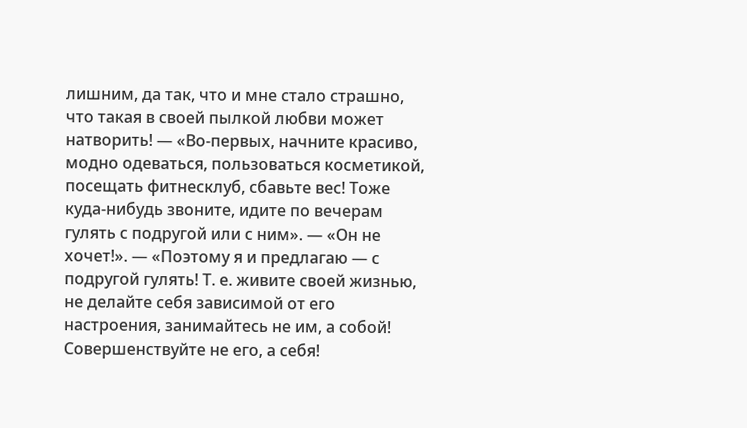лишним, да так, что и мне стало страшно, что такая в своей пылкой любви может натворить! — «Во-первых, начните красиво, модно одеваться, пользоваться косметикой, посещать фитнесклуб, сбавьте вес! Тоже куда-нибудь звоните, идите по вечерам гулять с подругой или с ним». — «Он не хочет!». — «Поэтому я и предлагаю — с подругой гулять! Т. е. живите своей жизнью, не делайте себя зависимой от его настроения, занимайтесь не им, а собой! Совершенствуйте не его, а себя!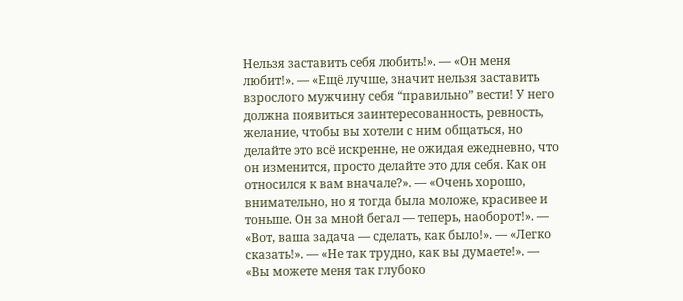Нельзя заставить себя любить!». — «Он меня любит!». — «Ещё лучше, значит нельзя заставить взрослого мужчину себя “правильно” вести! У него должна появиться заинтересованность, ревность, желание, чтобы вы хотели с ним общаться, но делайте это всё искренне, не ожидая ежедневно, что он изменится, просто делайте это для себя. Как он относился к вам вначале?». — «Очень хорошо, внимательно, но я тогда была моложе, красивее и тоньше. Он за мной бегал — теперь, наоборот!». — «Вот, ваша задача — сделать, как было!». — «Легко сказать!». — «Не так трудно, как вы думаете!». — «Вы можете меня так глубоко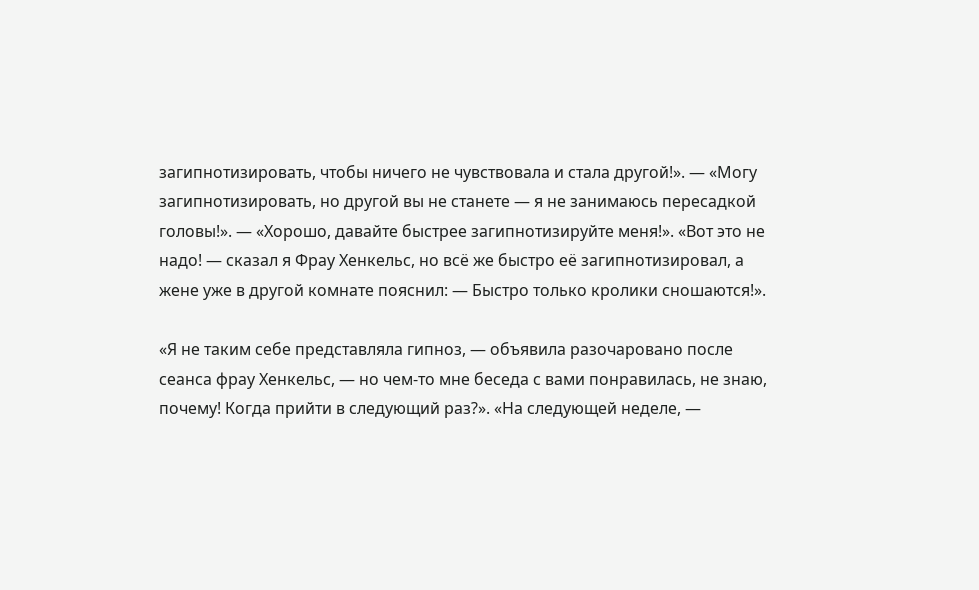загипнотизировать, чтобы ничего не чувствовала и стала другой!». — «Могу загипнотизировать, но другой вы не станете — я не занимаюсь пересадкой головы!». — «Хорошо, давайте быстрее загипнотизируйте меня!». «Вот это не надо! — сказал я Фрау Хенкельс, но всё же быстро её загипнотизировал, а жене уже в другой комнате пояснил: — Быстро только кролики сношаются!».

«Я не таким себе представляла гипноз, — объявила разочаровано после сеанса фрау Хенкельс, — но чем-то мне беседа с вами понравилась, не знаю, почему! Когда прийти в следующий раз?». «На следующей неделе, —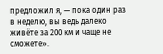предложил я, — пока один раз в неделю, вы ведь далеко живёте за 200 км и чаще не сможете».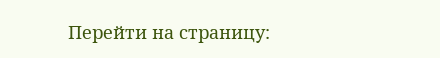Перейти на страницу: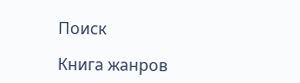Поиск

Книга жанров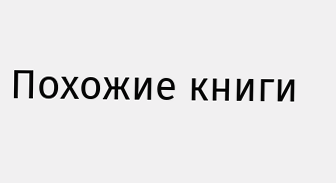Похожие книги